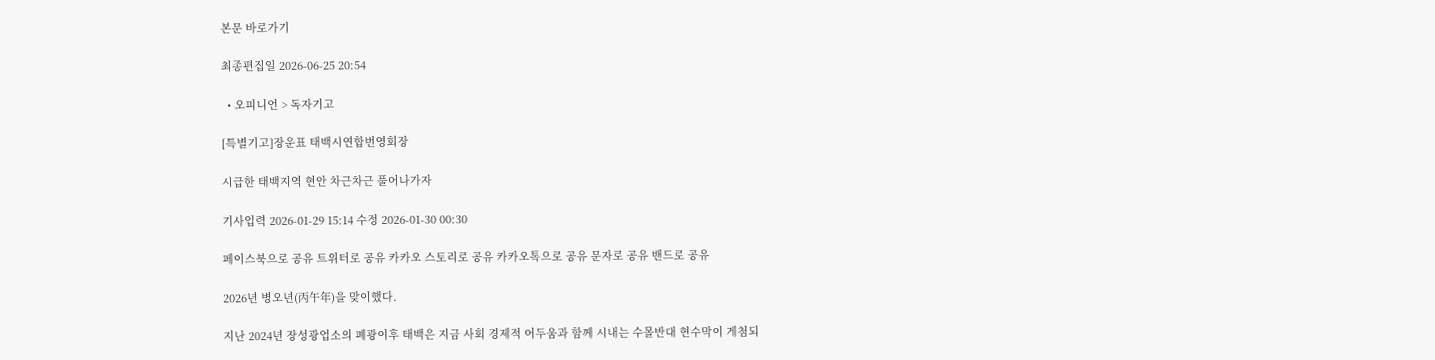본문 바로가기

최종편집일 2026-06-25 20:54

  • 오피니언 > 독자기고

[특별기고]장운표 태백시연합번영회장

시급한 태백지역 현안 차근차근 풀어나가자

기사입력 2026-01-29 15:14 수정 2026-01-30 00:30

페이스북으로 공유 트위터로 공유 카카오 스토리로 공유 카카오톡으로 공유 문자로 공유 밴드로 공유

2026년 병오년(丙午年)을 맞이했다.

지난 2024년 장성광업소의 폐광이후 태백은 지금 사회 경제적 어두움과 함께 시내는 수몰반대 현수막이 게첨되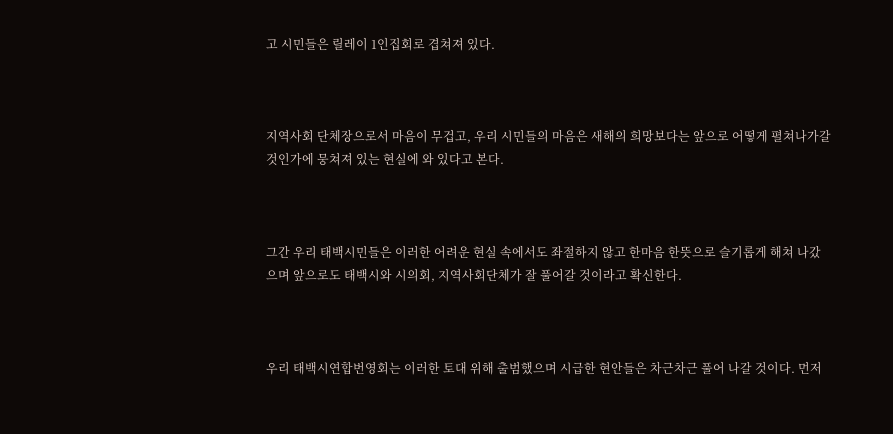고 시민들은 릴레이 1인집회로 겹쳐져 있다.



지역사회 단체장으로서 마음이 무겁고, 우리 시민들의 마음은 새해의 희망보다는 앞으로 어떻게 펼쳐나가갈 것인가에 뭉쳐져 있는 현실에 와 있다고 본다.



그간 우리 태백시민들은 이러한 어려운 현실 속에서도 좌절하지 않고 한마음 한뜻으로 슬기롭게 해쳐 나갔으며 앞으로도 태백시와 시의회, 지역사회단체가 잘 풀어갈 것이라고 확신한다.



우리 태백시연합번영회는 이러한 토대 위해 출범했으며 시급한 현안들은 차근차근 풀어 나갈 것이다. 먼저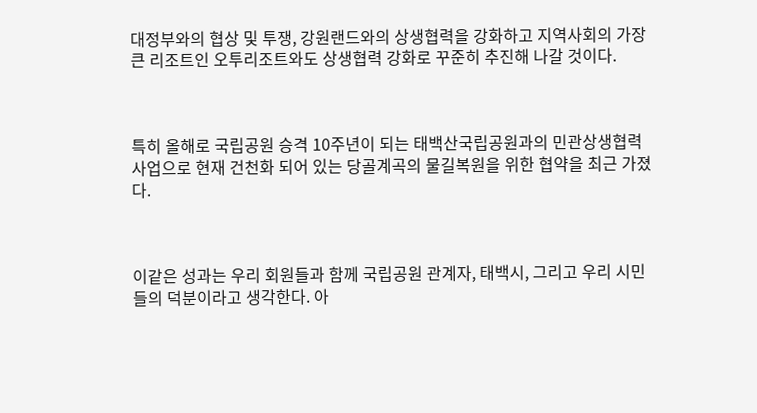대정부와의 협상 및 투쟁, 강원랜드와의 상생협력을 강화하고 지역사회의 가장 큰 리조트인 오투리조트와도 상생협력 강화로 꾸준히 추진해 나갈 것이다.



특히 올해로 국립공원 승격 10주년이 되는 태백산국립공원과의 민관상생협력사업으로 현재 건천화 되어 있는 당골계곡의 물길복원을 위한 협약을 최근 가졌다.



이같은 성과는 우리 회원들과 함께 국립공원 관계자, 태백시, 그리고 우리 시민들의 덕분이라고 생각한다. 아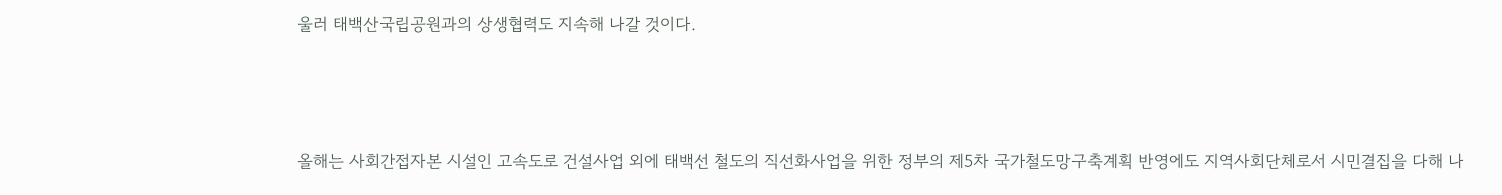울러 태백산국립공원과의 상생협력도 지속해 나갈 것이다.



올해는 사회간접자본 시설인 고속도로 건설사업 외에 태백선 철도의 직선화사업을 위한 정부의 제5차 국가철도망구축계획 반영에도 지역사회단체로서 시민결집을 다해 나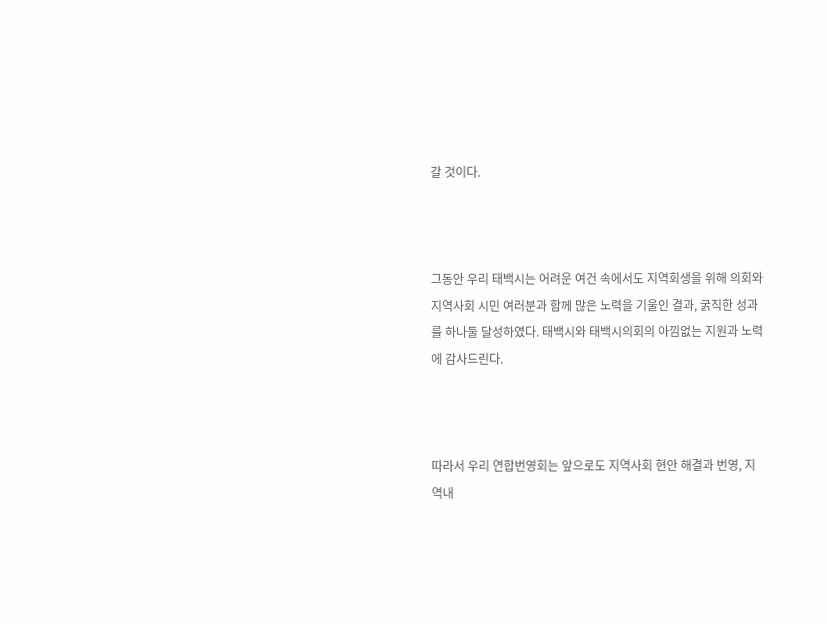갈 것이다.



그동안 우리 태백시는 어려운 여건 속에서도 지역회생을 위해 의회와 지역사회 시민 여러분과 함께 많은 노력을 기울인 결과, 굵직한 성과를 하나둘 달성하였다. 태백시와 태백시의회의 아낌없는 지원과 노력에 감사드린다.



따라서 우리 연합번영회는 앞으로도 지역사회 현안 해결과 번영, 지역내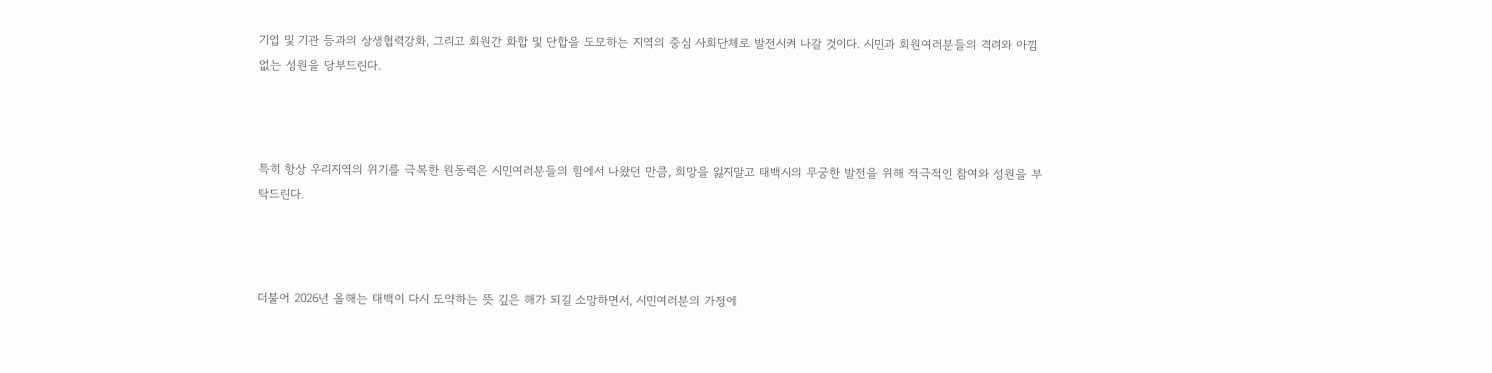기업 및 기관 등과의 상생협력강화, 그리고 회원간 화합 및 단합을 도모하는 지역의 중심 사회단체로 발전시켜 나갈 것이다. 시민과 회원여러분들의 격려와 아낌없는 성원을 당부드린다.



특히 항상 우리지역의 위기를 극복한 원동력은 시민여러분들의 힘에서 나왔던 만큼, 희망을 잃지말고 태백시의 무궁한 발전을 위해 적극적인 참여와 성원을 부탁드린다.



더불어 2026년 올해는 태백이 다시 도약하는 뜻 깊은 해가 되길 소망하면서, 시민여러분의 가정에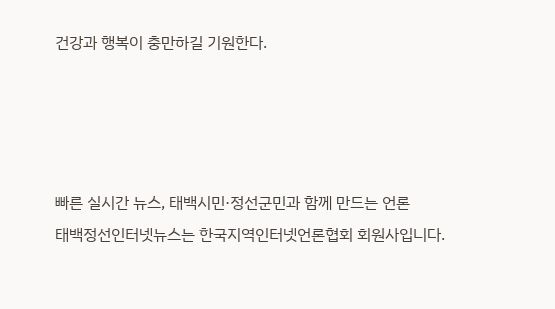건강과 행복이 충만하길 기원한다.




빠른 실시간 뉴스, 태백시민·정선군민과 함께 만드는 언론
태백정선인터넷뉴스는 한국지역인터넷언론협회 회원사입니다.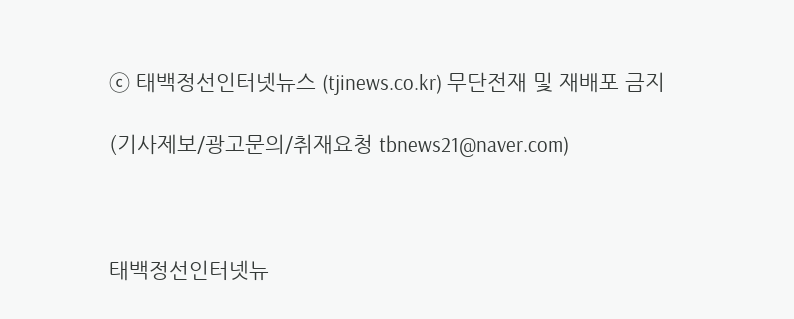ⓒ 태백정선인터넷뉴스 (tjinews.co.kr) 무단전재 및 재배포 금지

(기사제보/광고문의/취재요청 tbnews21@naver.com)



태백정선인터넷뉴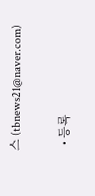스 (tbnews21@naver.com)

  • 등록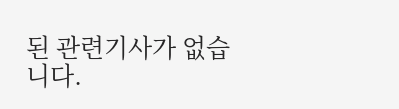된 관련기사가 없습니다.